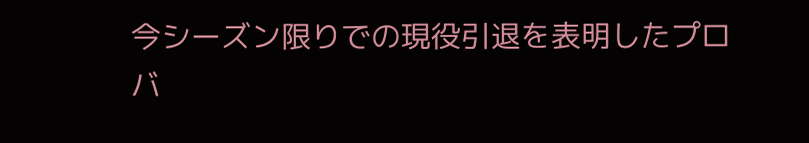今シーズン限りでの現役引退を表明したプロバ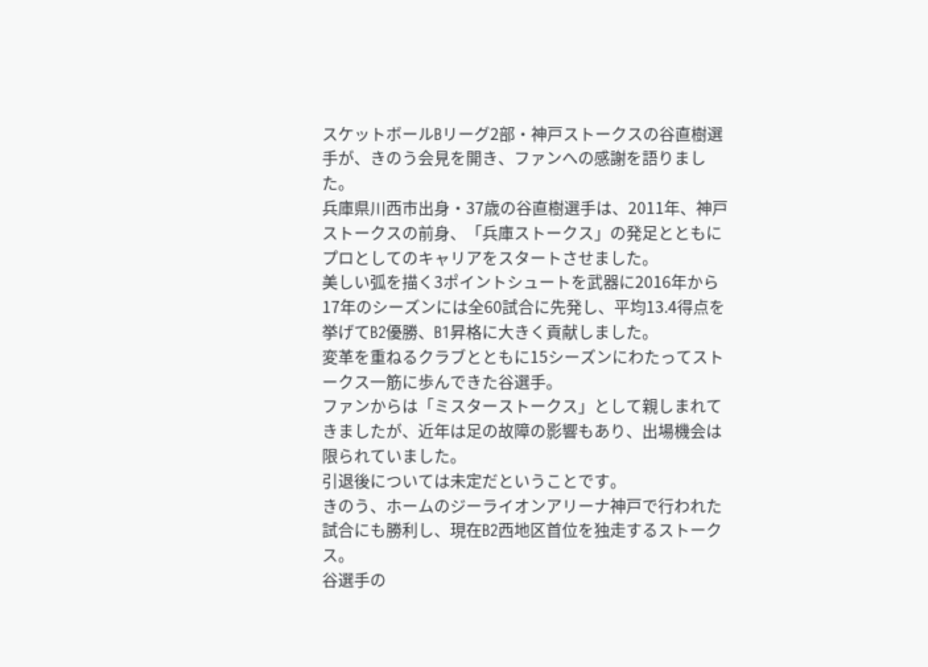スケットボールBリーグ2部・神戸ストークスの谷直樹選手が、きのう会見を開き、ファンへの感謝を語りました。
兵庫県川西市出身・37歳の谷直樹選手は、2011年、神戸ストークスの前身、「兵庫ストークス」の発足とともにプロとしてのキャリアをスタートさせました。
美しい弧を描く3ポイントシュートを武器に2016年から17年のシーズンには全60試合に先発し、平均13.4得点を挙げてB2優勝、B1昇格に大きく貢献しました。
変革を重ねるクラブとともに15シーズンにわたってストークス一筋に歩んできた谷選手。
ファンからは「ミスターストークス」として親しまれてきましたが、近年は足の故障の影響もあり、出場機会は限られていました。
引退後については未定だということです。
きのう、ホームのジーライオンアリーナ神戸で行われた試合にも勝利し、現在B2西地区首位を独走するストークス。
谷選手の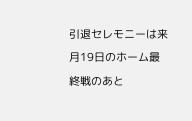引退セレモニーは来月19日のホーム最終戦のあと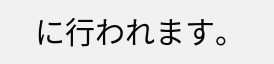に行われます。